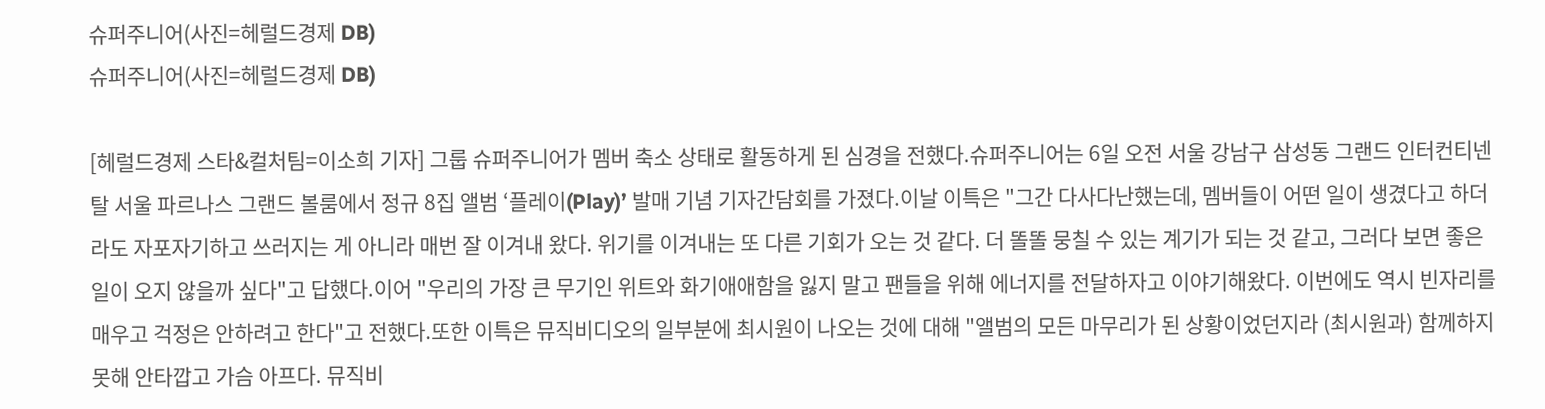슈퍼주니어(사진=헤럴드경제 DB)
슈퍼주니어(사진=헤럴드경제 DB)

[헤럴드경제 스타&컬처팀=이소희 기자] 그룹 슈퍼주니어가 멤버 축소 상태로 활동하게 된 심경을 전했다.슈퍼주니어는 6일 오전 서울 강남구 삼성동 그랜드 인터컨티넨탈 서울 파르나스 그랜드 볼룸에서 정규 8집 앨범 ‘플레이(Play)’ 발매 기념 기자간담회를 가졌다.이날 이특은 "그간 다사다난했는데, 멤버들이 어떤 일이 생겼다고 하더라도 자포자기하고 쓰러지는 게 아니라 매번 잘 이겨내 왔다. 위기를 이겨내는 또 다른 기회가 오는 것 같다. 더 똘똘 뭉칠 수 있는 계기가 되는 것 같고, 그러다 보면 좋은 일이 오지 않을까 싶다"고 답했다.이어 "우리의 가장 큰 무기인 위트와 화기애애함을 잃지 말고 팬들을 위해 에너지를 전달하자고 이야기해왔다. 이번에도 역시 빈자리를 매우고 걱정은 안하려고 한다"고 전했다.또한 이특은 뮤직비디오의 일부분에 최시원이 나오는 것에 대해 "앨범의 모든 마무리가 된 상황이었던지라 (최시원과) 함께하지 못해 안타깝고 가슴 아프다. 뮤직비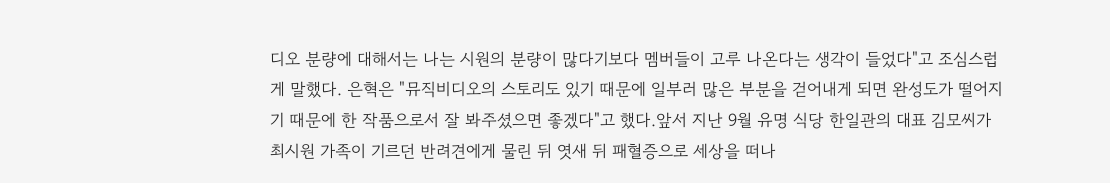디오 분량에 대해서는 나는 시원의 분량이 많다기보다 멤버들이 고루 나온다는 생각이 들었다"고 조심스럽게 말했다. 은혁은 "뮤직비디오의 스토리도 있기 때문에 일부러 많은 부분을 걷어내게 되면 완성도가 떨어지기 때문에 한 작품으로서 잘 봐주셨으면 좋겠다"고 했다.앞서 지난 9월 유명 식당 한일관의 대표 김모씨가 최시원 가족이 기르던 반려견에게 물린 뒤 엿새 뒤 패혈증으로 세상을 떠나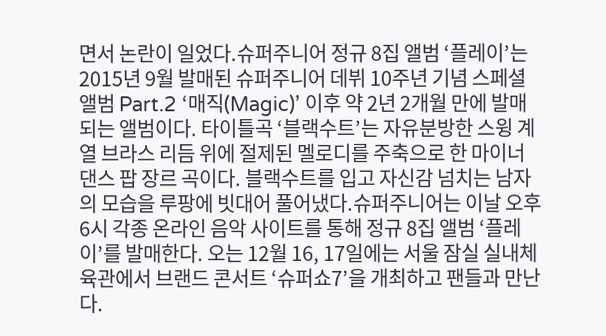면서 논란이 일었다.슈퍼주니어 정규 8집 앨범 ‘플레이’는 2015년 9월 발매된 슈퍼주니어 데뷔 10주년 기념 스페셜 앨범 Part.2 ‘매직(Magic)’ 이후 약 2년 2개월 만에 발매되는 앨범이다. 타이틀곡 ‘블랙수트’는 자유분방한 스윙 계열 브라스 리듬 위에 절제된 멜로디를 주축으로 한 마이너 댄스 팝 장르 곡이다. 블랙수트를 입고 자신감 넘치는 남자의 모습을 루팡에 빗대어 풀어냈다.슈퍼주니어는 이날 오후 6시 각종 온라인 음악 사이트를 통해 정규 8집 앨범 ‘플레이’를 발매한다. 오는 12월 16, 17일에는 서울 잠실 실내체육관에서 브랜드 콘서트 ‘슈퍼쇼7’을 개최하고 팬들과 만난다.